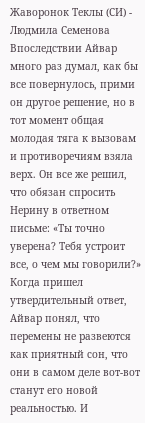Жаворонок Теклы (СИ) - Людмила Семенова
Впоследствии Айвар много раз думал, как бы все повернулось, прими он другое решение, но в тот момент общая молодая тяга к вызовам и противоречиям взяла верх. Он все же решил, что обязан спросить Нерину в ответном письме: «Ты точно уверена? Тебя устроит все, о чем мы говорили?»
Когда пришел утвердительный ответ, Айвар понял, что перемены не развеются как приятный сон, что они в самом деле вот-вот станут его новой реальностью. И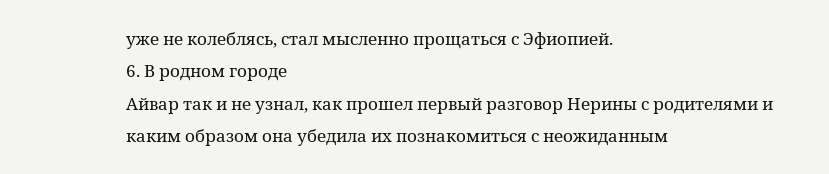уже не колеблясь, стал мысленно прощаться с Эфиопией.
6. В родном городе
Айвар так и не узнал, как прошел первый разговор Нерины с родителями и каким образом она убедила их познакомиться с неожиданным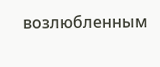возлюбленным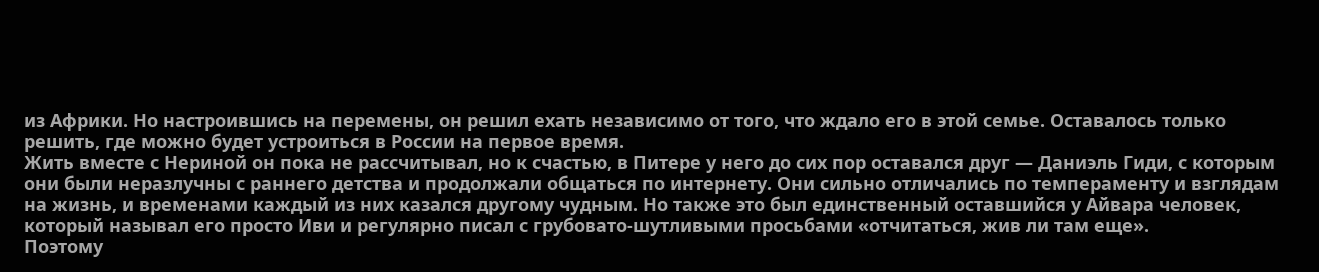из Африки. Но настроившись на перемены, он решил ехать независимо от того, что ждало его в этой семье. Оставалось только решить, где можно будет устроиться в России на первое время.
Жить вместе с Нериной он пока не рассчитывал, но к счастью, в Питере у него до сих пор оставался друг — Даниэль Гиди, с которым они были неразлучны с раннего детства и продолжали общаться по интернету. Они сильно отличались по темпераменту и взглядам на жизнь, и временами каждый из них казался другому чудным. Но также это был единственный оставшийся у Айвара человек, который называл его просто Иви и регулярно писал с грубовато-шутливыми просьбами «отчитаться, жив ли там еще».
Поэтому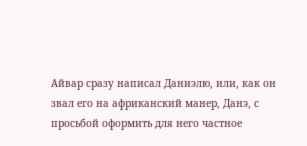Айвар сразу написал Даниэлю, или, как он звал его на африканский манер, Данэ, с просьбой оформить для него частное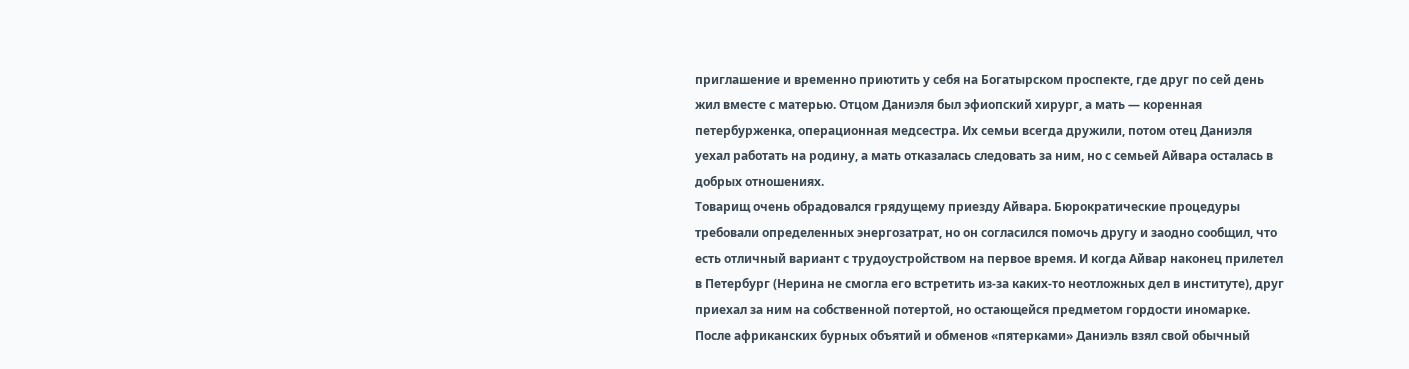приглашение и временно приютить у себя на Богатырском проспекте, где друг по сей день жил вместе с матерью. Отцом Даниэля был эфиопский хирург, а мать — коренная петербурженка, операционная медсестра. Их семьи всегда дружили, потом отец Даниэля уехал работать на родину, а мать отказалась следовать за ним, но с семьей Айвара осталась в добрых отношениях.
Товарищ очень обрадовался грядущему приезду Айвара. Бюрократические процедуры требовали определенных энергозатрат, но он согласился помочь другу и заодно сообщил, что есть отличный вариант с трудоустройством на первое время. И когда Айвар наконец прилетел в Петербург (Нерина не смогла его встретить из-за каких-то неотложных дел в институте), друг приехал за ним на собственной потертой, но остающейся предметом гордости иномарке. После африканских бурных объятий и обменов «пятерками» Даниэль взял свой обычный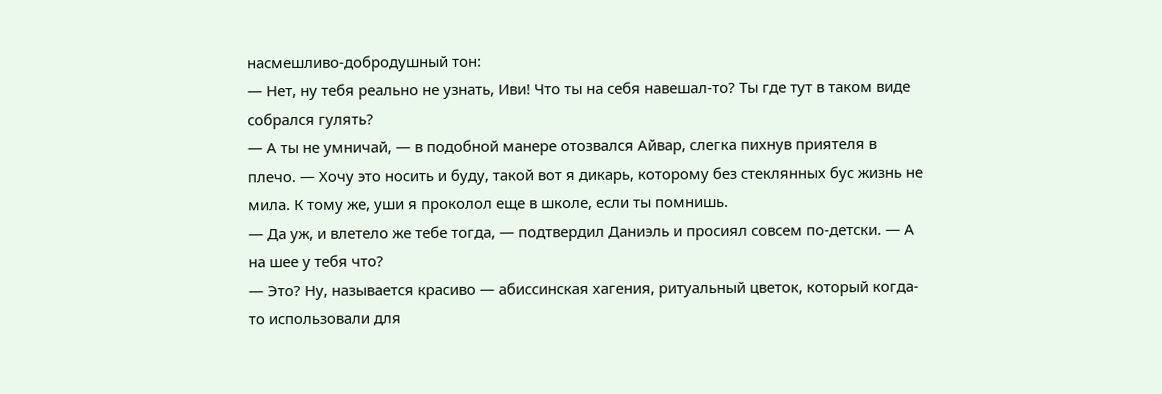насмешливо-добродушный тон:
— Нет, ну тебя реально не узнать, Иви! Что ты на себя навешал-то? Ты где тут в таком виде собрался гулять?
— А ты не умничай, — в подобной манере отозвался Айвар, слегка пихнув приятеля в плечо. — Хочу это носить и буду, такой вот я дикарь, которому без стеклянных бус жизнь не мила. К тому же, уши я проколол еще в школе, если ты помнишь.
— Да уж, и влетело же тебе тогда, — подтвердил Даниэль и просиял совсем по-детски. — А на шее у тебя что?
— Это? Ну, называется красиво — абиссинская хагения, ритуальный цветок, который когда-то использовали для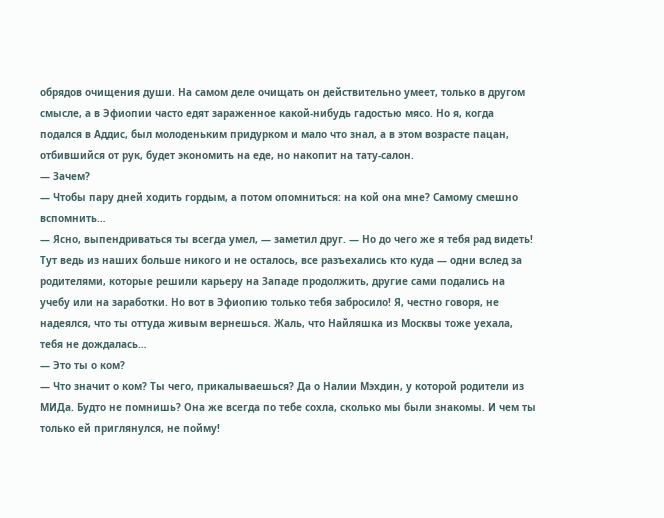обрядов очищения души. На самом деле очищать он действительно умеет, только в другом смысле, а в Эфиопии часто едят зараженное какой-нибудь гадостью мясо. Но я, когда подался в Аддис, был молоденьким придурком и мало что знал, а в этом возрасте пацан, отбившийся от рук, будет экономить на еде, но накопит на тату-салон.
— Зачем?
— Чтобы пару дней ходить гордым, а потом опомниться: на кой она мне? Самому смешно вспомнить…
— Ясно, выпендриваться ты всегда умел, — заметил друг. — Но до чего же я тебя рад видеть! Тут ведь из наших больше никого и не осталось, все разъехались кто куда — одни вслед за родителями, которые решили карьеру на Западе продолжить, другие сами подались на учебу или на заработки. Но вот в Эфиопию только тебя забросило! Я, честно говоря, не надеялся, что ты оттуда живым вернешься. Жаль, что Найляшка из Москвы тоже уехала, тебя не дождалась…
— Это ты о ком?
— Что значит о ком? Ты чего, прикалываешься? Да о Налии Мэхдин, у которой родители из МИДа. Будто не помнишь? Она же всегда по тебе сохла, сколько мы были знакомы. И чем ты только ей приглянулся, не пойму!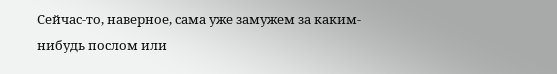Сейчас-то, наверное, сама уже замужем за каким-нибудь послом или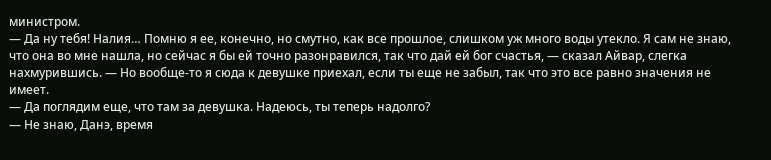министром.
— Да ну тебя! Налия… Помню я ее, конечно, но смутно, как все прошлое, слишком уж много воды утекло. Я сам не знаю, что она во мне нашла, но сейчас я бы ей точно разонравился, так что дай ей бог счастья, — сказал Айвар, слегка нахмурившись. — Но вообще-то я сюда к девушке приехал, если ты еще не забыл, так что это все равно значения не имеет.
— Да поглядим еще, что там за девушка. Надеюсь, ты теперь надолго?
— Не знаю, Данэ, время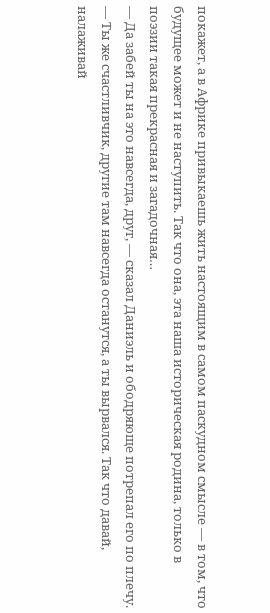покажет, а в Африке привыкаешь жить настоящим в самом паскудном смысле — в том, что будущее может и не наступить. Так что она, эта наша историческая родина, только в поэзии такая прекрасная и загадочная…
— Да забей ты на это навсегда, друг, — сказал Даниэль и ободряюще потрепал его по плечу. — Ты же счастливчик, другие там навсегда останутся, а ты вырвался. Так что давай, налаживай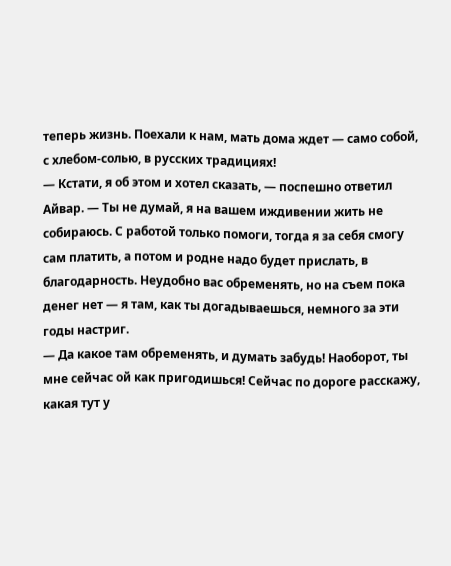теперь жизнь. Поехали к нам, мать дома ждет — само собой, с хлебом-солью, в русских традициях!
— Кстати, я об этом и хотел сказать, — поспешно ответил Айвар. — Ты не думай, я на вашем иждивении жить не собираюсь. С работой только помоги, тогда я за себя смогу сам платить, а потом и родне надо будет прислать, в благодарность. Неудобно вас обременять, но на съем пока денег нет — я там, как ты догадываешься, немного за эти годы настриг.
— Да какое там обременять, и думать забудь! Наоборот, ты мне сейчас ой как пригодишься! Сейчас по дороге расскажу, какая тут у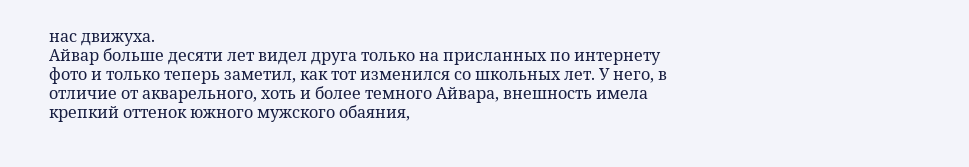нас движуха.
Айвар больше десяти лет видел друга только на присланных по интернету фото и только теперь заметил, как тот изменился со школьных лет. У него, в отличие от акварельного, хоть и более темного Айвара, внешность имела крепкий оттенок южного мужского обаяния,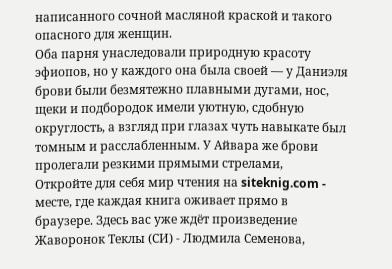написанного сочной масляной краской и такого опасного для женщин.
Оба парня унаследовали природную красоту эфиопов, но у каждого она была своей — у Даниэля брови были безмятежно плавными дугами, нос, щеки и подбородок имели уютную, сдобную округлость, а взгляд при глазах чуть навыкате был томным и расслабленным. У Айвара же брови пролегали резкими прямыми стрелами,
Откройте для себя мир чтения на siteknig.com - месте, где каждая книга оживает прямо в браузере. Здесь вас уже ждёт произведение Жаворонок Теклы (СИ) - Людмила Семенова,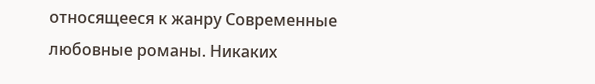относящееся к жанру Современные любовные романы. Никаких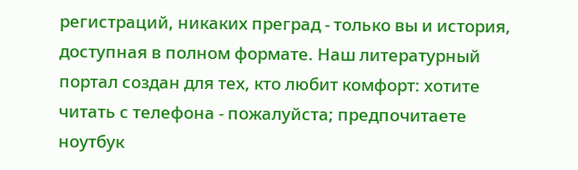регистраций, никаких преград - только вы и история, доступная в полном формате. Наш литературный портал создан для тех, кто любит комфорт: хотите читать с телефона - пожалуйста; предпочитаете ноутбук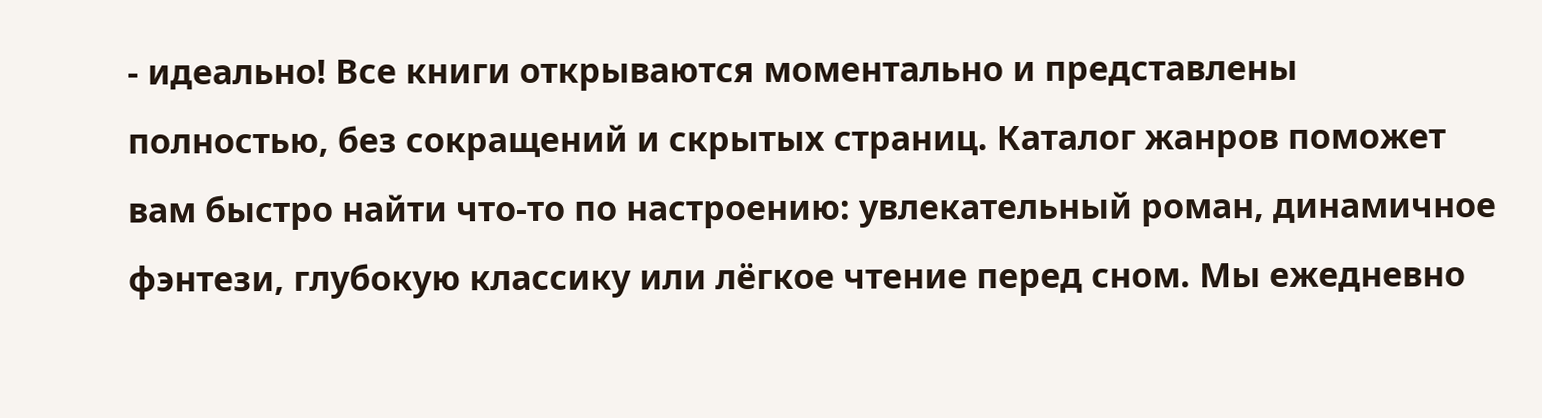- идеально! Все книги открываются моментально и представлены полностью, без сокращений и скрытых страниц. Каталог жанров поможет вам быстро найти что-то по настроению: увлекательный роман, динамичное фэнтези, глубокую классику или лёгкое чтение перед сном. Мы ежедневно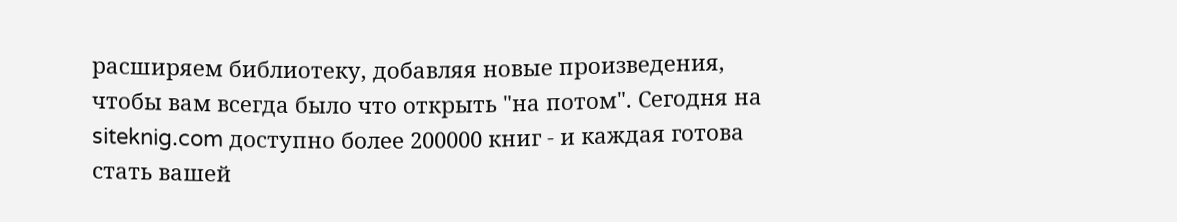расширяем библиотеку, добавляя новые произведения, чтобы вам всегда было что открыть "на потом". Сегодня на siteknig.com доступно более 200000 книг - и каждая готова стать вашей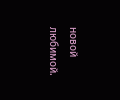новой любимой.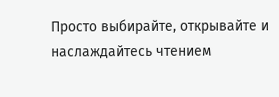Просто выбирайте, открывайте и наслаждайтесь чтением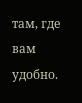там, где вам удобно.